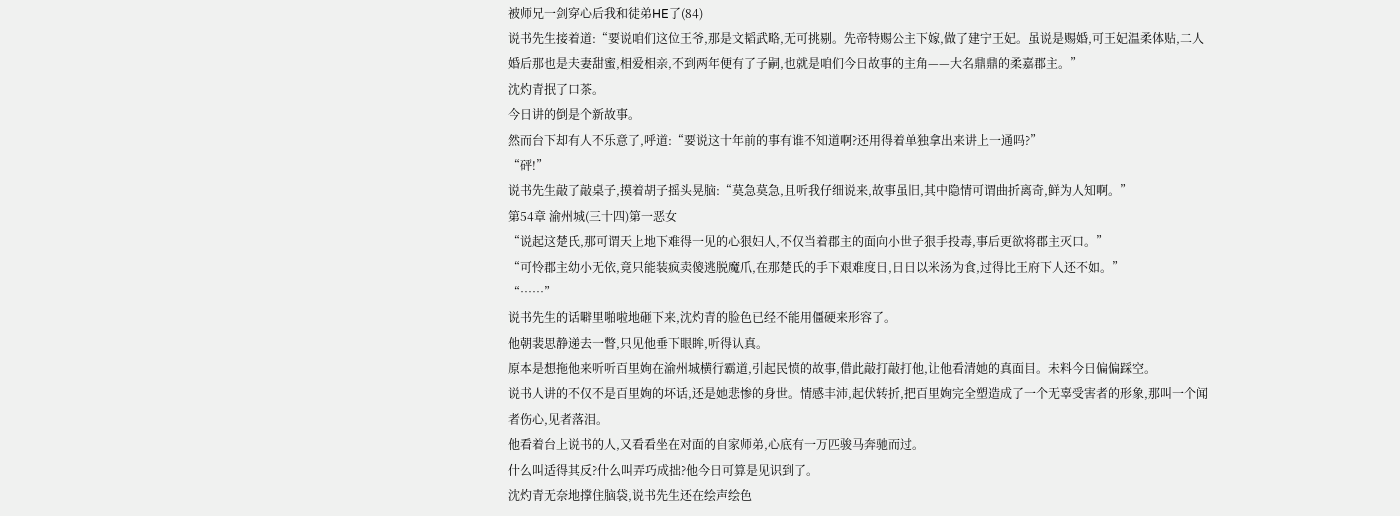被师兄一剑穿心后我和徒弟HE了(84)
说书先生接着道:“要说咱们这位王爷,那是文韬武略,无可挑剔。先帝特赐公主下嫁,做了建宁王妃。虽说是赐婚,可王妃温柔体贴,二人婚后那也是夫妻甜蜜,相爱相亲,不到两年便有了子嗣,也就是咱们今日故事的主角——大名鼎鼎的柔嘉郡主。”
沈灼青抿了口茶。
今日讲的倒是个新故事。
然而台下却有人不乐意了,呼道:“要说这十年前的事有谁不知道啊?还用得着单独拿出来讲上一通吗?”
“砰!”
说书先生敲了敲桌子,摸着胡子摇头晃脑:“莫急莫急,且听我仔细说来,故事虽旧,其中隐情可谓曲折离奇,鲜为人知啊。”
第54章 渝州城(三十四)第一恶女
“说起这楚氏,那可谓天上地下难得一见的心狠妇人,不仅当着郡主的面向小世子狠手投毒,事后更欲将郡主灭口。”
“可怜郡主幼小无依,竟只能装疯卖傻逃脱魔爪,在那楚氏的手下艰难度日,日日以米汤为食,过得比王府下人还不如。”
“……”
说书先生的话噼里啪啦地砸下来,沈灼青的脸色已经不能用僵硬来形容了。
他朝裴思静递去一瞥,只见他垂下眼眸,听得认真。
原本是想拖他来听听百里姰在渝州城横行霸道,引起民愤的故事,借此敲打敲打他,让他看清她的真面目。未料今日偏偏踩空。
说书人讲的不仅不是百里姰的坏话,还是她悲惨的身世。情感丰沛,起伏转折,把百里姰完全塑造成了一个无辜受害者的形象,那叫一个闻者伤心,见者落泪。
他看着台上说书的人,又看看坐在对面的自家师弟,心底有一万匹骏马奔驰而过。
什么叫适得其反?什么叫弄巧成拙?他今日可算是见识到了。
沈灼青无奈地撑住脑袋,说书先生还在绘声绘色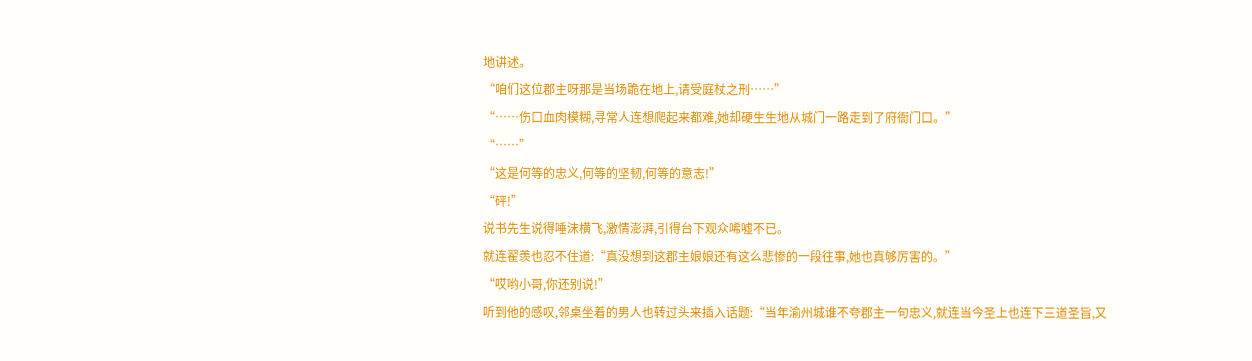地讲述。
“咱们这位郡主呀那是当场跪在地上,请受庭杖之刑……”
“……伤口血肉模糊,寻常人连想爬起来都难,她却硬生生地从城门一路走到了府衙门口。”
“……”
“这是何等的忠义,何等的坚韧,何等的意志!”
“砰!”
说书先生说得唾沫横飞,激情澎湃,引得台下观众唏嘘不已。
就连翟羡也忍不住道:“真没想到这郡主娘娘还有这么悲惨的一段往事,她也真够厉害的。”
“哎哟小哥,你还别说!”
听到他的感叹,邻桌坐着的男人也转过头来插入话题:“当年渝州城谁不夸郡主一句忠义,就连当今圣上也连下三道圣旨,又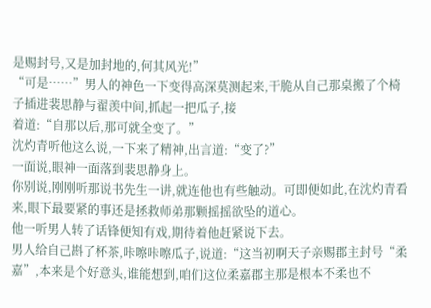是赐封号,又是加封地的,何其风光!”
“可是……”男人的神色一下变得高深莫测起来,干脆从自己那桌搬了个椅子插进裴思静与翟羡中间,抓起一把瓜子,接
着道:“自那以后,那可就全变了。”
沈灼青听他这么说,一下来了精神,出言道:“变了?”
一面说,眼神一面落到裴思静身上。
你别说,刚刚听那说书先生一讲,就连他也有些触动。可即便如此,在沈灼青看来,眼下最要紧的事还是拯救师弟那颗摇摇欲坠的道心。
他一听男人转了话锋便知有戏,期待着他赶紧说下去。
男人给自己斟了杯茶,咔嚓咔嚓瓜子,说道:“这当初啊天子亲赐郡主封号“柔嘉”,本来是个好意头,谁能想到,咱们这位柔嘉郡主那是根本不柔也不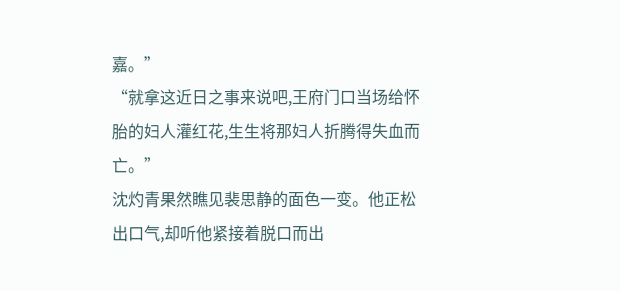嘉。”
“就拿这近日之事来说吧,王府门口当场给怀胎的妇人灌红花,生生将那妇人折腾得失血而亡。”
沈灼青果然瞧见裴思静的面色一变。他正松出口气,却听他紧接着脱口而出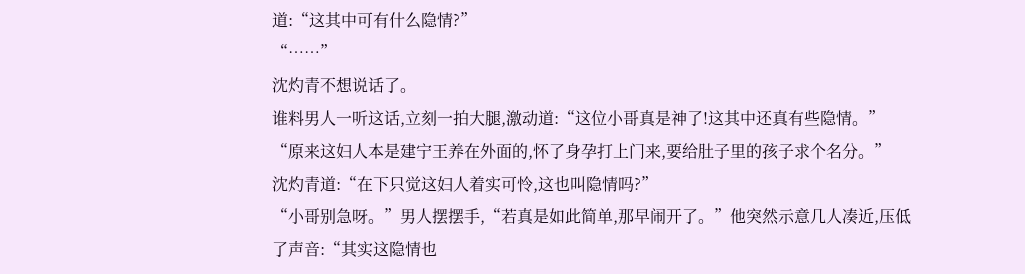道:“这其中可有什么隐情?”
“……”
沈灼青不想说话了。
谁料男人一听这话,立刻一拍大腿,激动道:“这位小哥真是神了!这其中还真有些隐情。”
“原来这妇人本是建宁王养在外面的,怀了身孕打上门来,要给肚子里的孩子求个名分。”
沈灼青道:“在下只觉这妇人着实可怜,这也叫隐情吗?”
“小哥别急呀。”男人摆摆手,“若真是如此简单,那早闹开了。”他突然示意几人凑近,压低了声音:“其实这隐情也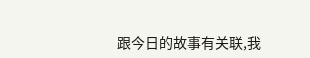跟今日的故事有关联,我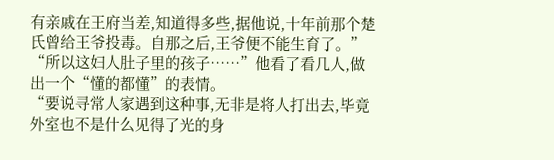有亲戚在王府当差,知道得多些,据他说,十年前那个楚氏曾给王爷投毒。自那之后,王爷便不能生育了。”
“所以这妇人肚子里的孩子……”他看了看几人,做出一个“懂的都懂”的表情。
“要说寻常人家遇到这种事,无非是将人打出去,毕竟外室也不是什么见得了光的身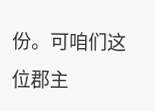份。可咱们这位郡主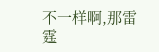不一样啊,那雷霆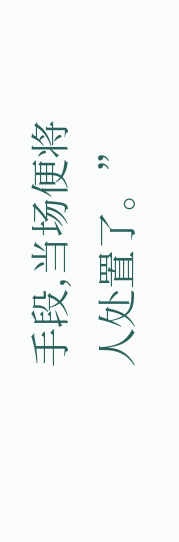手段,当场便将人处置了。”